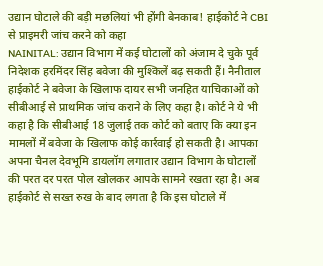उद्यान घोटाले की बड़ी मछलियां भी होंगी बेनकाब! हाईकोर्ट ने CBI से प्राइमरी जांच करने को कहा
NAINITAL: उद्यान विभाग में कई घोटालों को अंजाम दे चुके पूर्व निदेशक हरमिंदर सिंह बवेजा की मुश्किलें बढ़ सकती हैं। नैनीताल हाईकोर्ट ने बवेजा के खिलाफ दायर सभी जनहित याचिकाओं को सीबीआई से प्राथमिक जांच कराने के लिए कहा है। कोर्ट ने ये भी कहा है कि सीबीआई 18 जुलाई तक कोर्ट को बताए कि क्या इन मामलों में बवेजा के खिलाफ कोई कार्रवाई हो सकती है। आपका अपना चैनल देवभूमि डायलॉग लगातार उद्यान विभाग के घोटालों की परत दर परत पोल खोलकर आपके सामने रखता रहा है। अब हाईकोर्ट से सख्त रुख के बाद लगता है कि इस घोटाले में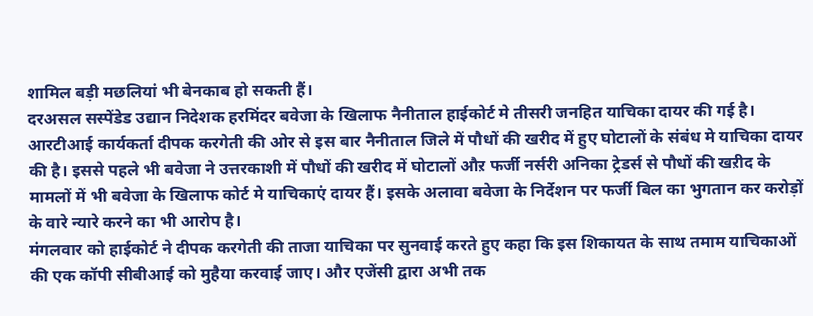शामिल बड़ी मछलियां भी बेनकाब हो सकती हैं।
दरअसल सस्पेंडेड उद्यान निदेशक हरमिंदर बवेजा के खिलाफ नैनीताल हाईकोर्ट मे तीसरी जनहित याचिका दायर की गई है। आरटीआई कार्यकर्ता दीपक करगेती की ओर से इस बार नैनीताल जिले में पौधों की खरीद में हुए घोटालों के संबंध मे याचिका दायर की है। इससे पहले भी बवेजा ने उत्तरकाशी में पौधों की खरीद में घोटालों औऱ फर्जी नर्सरी अनिका ट्रेडर्स से पौधों की खऱीद के मामलों में भी बवेजा के खिलाफ कोर्ट मे याचिकाएं दायर हैं। इसके अलावा बवेजा के निर्देशन पर फर्जी बिल का भुगतान कर करोड़ों के वारे न्यारे करने का भी आरोप है।
मंगलवार को हाईकोर्ट ने दीपक करगेती की ताजा याचिका पर सुनवाई करते हुए कहा कि इस शिकायत के साथ तमाम याचिकाओं की एक कॉपी सीबीआई को मुहैया करवाई जाए। और एजेंसी द्वारा अभी तक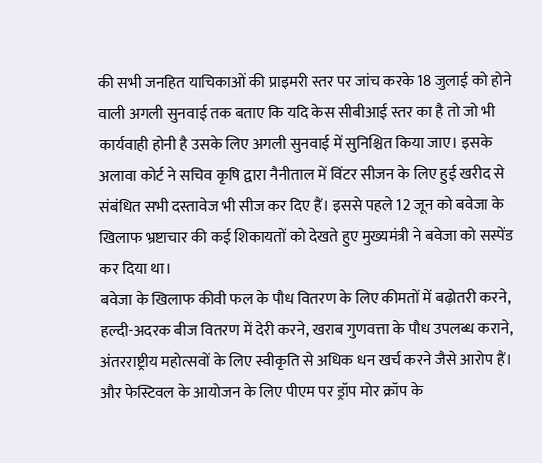की सभी जनहित याचिकाओं की प्राइमरी स्तर पर जांच करके 18 जुलाई को होने वाली अगली सुनवाई तक बताए कि यदि केस सीबीआई स्तर का है तो जो भी कार्यवाही होनी है उसके लिए अगली सुनवाई में सुनिश्चित किया जाए। इसके अलावा कोर्ट ने सचिव कृषि द्वारा नैनीताल में विंटर सीजन के लिए हुई खरीद से संबंधित सभी दस्तावेज भी सीज कर दिए हैं। इससे पहले 12 जून को बवेजा के खिलाफ भ्रष्टाचार की कई शिकायतों को देखते हुए मुख्यमंत्री ने बवेजा को सस्पेंड कर दिया था।
बवेजा के खिलाफ कीवी फल के पौध वितरण के लिए कीमतों में बढ़ोतरी करने, हल्दी-अदरक बीज वितरण में देरी करने, खराब गुणवत्ता के पौध उपलब्ध कराने, अंतरराष्ट्रीय महोत्सवों के लिए स्वीकृति से अधिक धन खर्च करने जैसे आरोप हैं। और फेस्टिवल के आयोजन के लिए पीएम पर ड्रॉप मोर क्रॉप के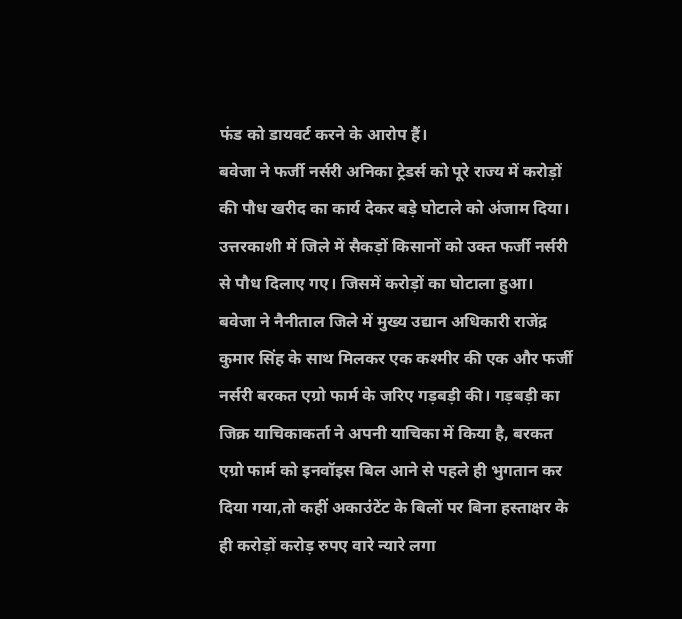फंड को डायवर्ट करने के आरोप हैं।
बवेजा ने फर्जी नर्सरी अनिका ट्रेडर्स को पूरे राज्य में करोड़ों की पौध खरीद का कार्य देकर बड़े घोटाले को अंजाम दिया। उत्तरकाशी में जिले में सैकड़ों किसानों को उक्त फर्जी नर्सरी से पौध दिलाए गए। जिसमें करोड़ों का घोटाला हुआ। बवेजा ने नैनीताल जिले में मुख्य उद्यान अधिकारी राजेंद्र कुमार सिंह के साथ मिलकर एक कश्मीर की एक और फर्जी नर्सरी बरकत एग्रो फार्म के जरिए गड़बड़ी की। गड़बड़ी का जिक्र याचिकाकर्ता ने अपनी याचिका में किया है, बरकत एग्रो फार्म को इनवॉइस बिल आने से पहले ही भुगतान कर दिया गया,तो कहीं अकाउंटेंट के बिलों पर बिना हस्ताक्षर के ही करोड़ों करोड़ रुपए वारे न्यारे लगा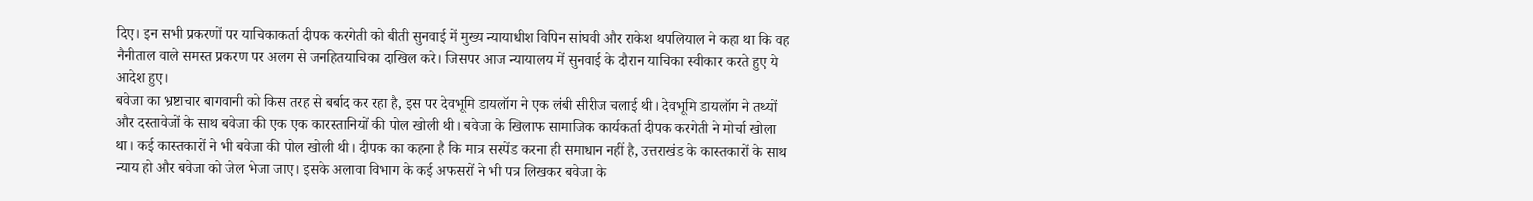दिए। इन सभी प्रकरणों पर याचिकाकर्ता दीपक करगेती को बीती सुनवाई में मुख्य न्यायाधीश विपिन सांघवी और राकेश थपलियाल ने कहा था कि वह नैनीताल वाले समस्त प्रकरण पर अलग से जनहितयाचिका दाखिल करे। जिसपर आज न्यायालय में सुनवाई के दौरान याचिका स्वीकार करते हुए ये आदेश हुए।
बवेजा का भ्रष्टाचार बागवानी को किस तरह से बर्बाद कर रहा है, इस पर देवभूमि डायलॉग ने एक लंबी सीरीज चलाई थी। देवभूमि डायलॉग ने तथ्यों और दस्तावेजों के साथ बवेजा की एक एक कारस्तानियों की पोल खोली थी। बवेजा के खिलाफ सामाजिक कार्यकर्ता दीपक करगेती ने मोर्चा खोला था। कई कास्तकारों ने भी बवेजा की पोल खोली थी। दीपक का कहना है कि मात्र सस्पेंड करना ही समाधान नहीं है, उत्तराखंड के कास्तकारों के साथ न्याय हो और बवेजा को जेल भेजा जाए। इसके अलावा विभाग के कई अफसरों ने भी पत्र लिखकर बवेजा के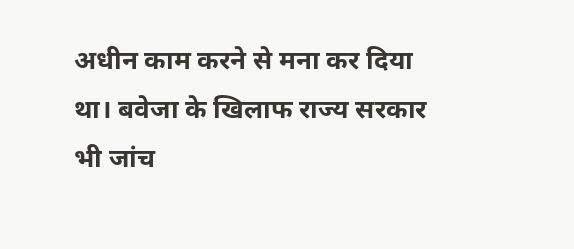अधीन काम करने से मना कर दिया था। बवेजा के खिलाफ राज्य सरकार भी जांच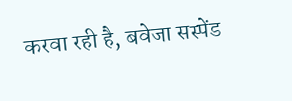करवा रही है, बवेजा सस्पेंड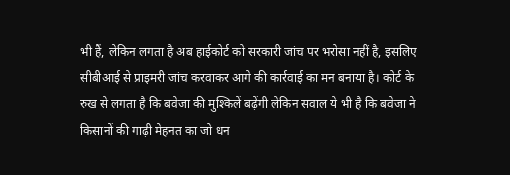भी हैं, लेकिन लगता है अब हाईकोर्ट को सरकारी जांच पर भरोसा नहीं है, इसलिए सीबीआई से प्राइमरी जांच करवाकर आगे की कार्रवाई का मन बनाया है। कोर्ट के रुख से लगता है कि बवेजा की मुश्किलें बढ़ेंगी लेकिन सवाल ये भी है कि बवेजा ने किसानों की गाढ़ी मेहनत का जो धन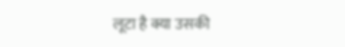लूटा है क्या उसकी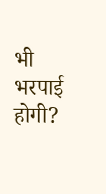भी भरपाई होगी?